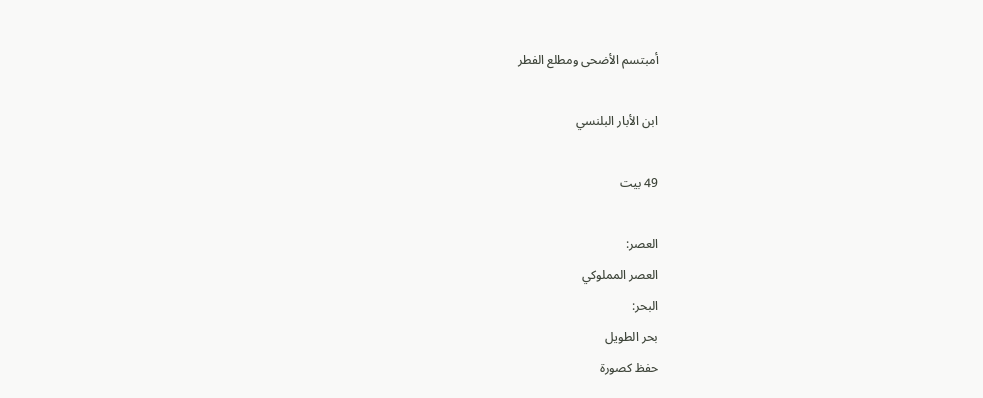أمبتسم الأضحى ومطلع الفطر

ابن الأبار البلنسي

49 بيت

العصر:
العصر المملوكي
البحر:
بحر الطويل
حفظ كصورة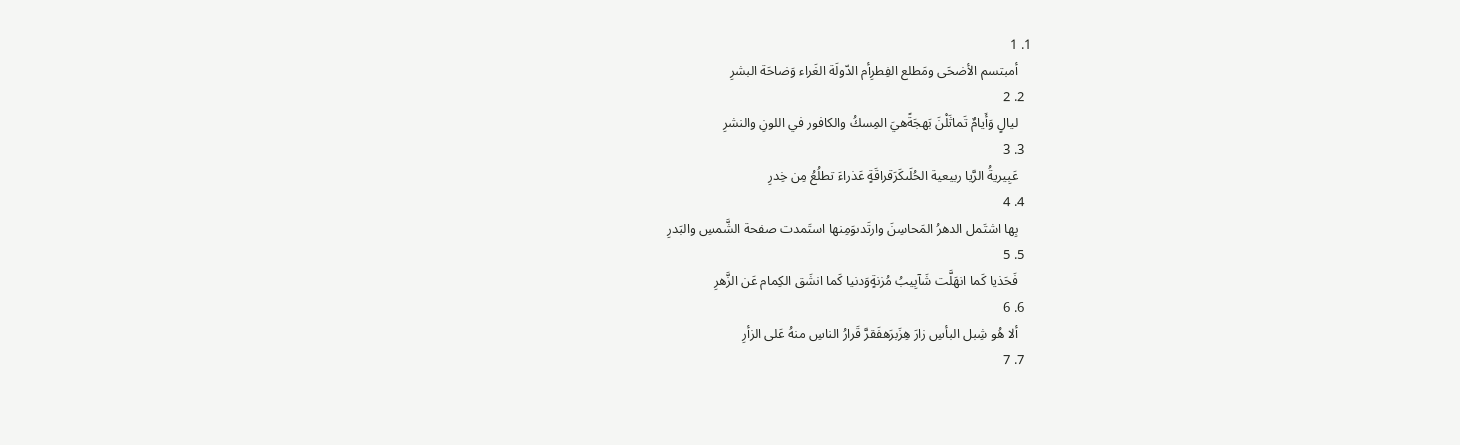1. 1
    أمبتسم الأضحَى ومَطلع الفِطرِأم الدّولَة الغَراء وَضاحَة البشرِ
  2. 2
    ليالٍ وَأَيامٌ تَماثَلْنَ بَهجَةًهيَ المِسكُ والكافور في اللونِ والنشرِ
  3. 3
    عَبِيريةُ الرَّيا ربيعية الحُلَىكَرَقراقَةٍ عَذراءَ تطلُعُ مِن خِدرِ
  4. 4
    بِها اشتَمل الدهرُ المَحاسِنَ وارتَدىوَمِنها استَمدت صفحة الشَّمسِ والبَدرِ
  5. 5
    فَحَذيا كَما انهَلَّت شَآبِيبُ مُزنةٍوَدنيا كَما انشَق الكِمام عَن الزَّهرِ
  6. 6
    ألا هُو شِبل البأسِ زارَ هِزَبرَهفَقرَّ قَرارُ الناسِ منهُ عَلى الزأرِ
  7. 7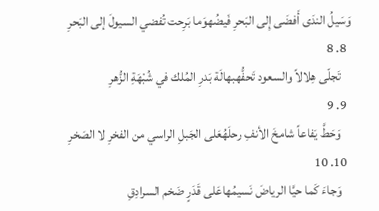وَسَيلُ الندَى أَفضَى إِلى البَحرِ فَيضُهوَما بَرِحت تُفضي السيولَ إلى البَحرِ
  8. 8
    تَجلّى هِلالاً والسعود تَحفُّهبهالَة بَدرِ المُلك في شُبْهَةِ الزُّهرِ
  9. 9
    وَحَطَّ يَفاعاً شامخَ الأنفِ رحلَهُعَلى الجَبلِ الراسي من الفخرِ لا الصَخرِ
  10. 10
    وَجاءَ كَما حيَّا الرياضَ نَسيمُهاعَلى قَدَرٍ ضَخم السرادِقِ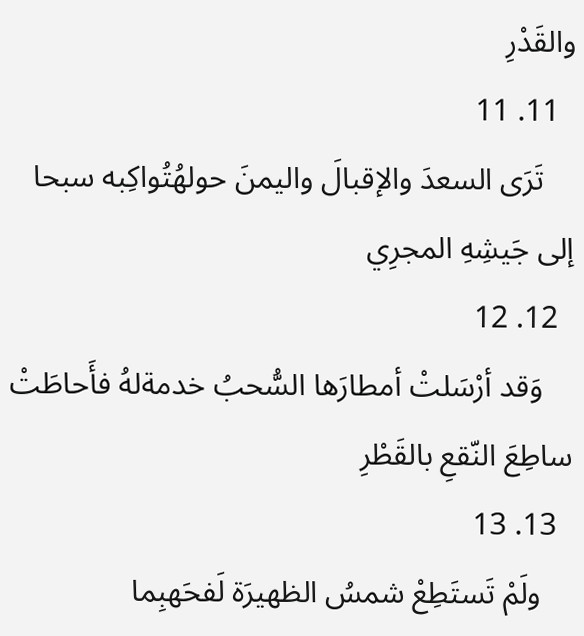والقَدْرِ
  11. 11
    تَرَى السعدَ والإقبالَ واليمنَ حولهُتُواكِبه سبحا إلى جَيشِهِ المجرِي
  12. 12
    وَقد أرْسَلتْ أمطارَها السُّحبُ خدمةلهُ فأَحاطَتْ ساطِعَ النّقعِ بالقَطْرِ
  13. 13
    ولَمْ تَستَطِعْ شمسُ الظهيرَة لَفحَهبِما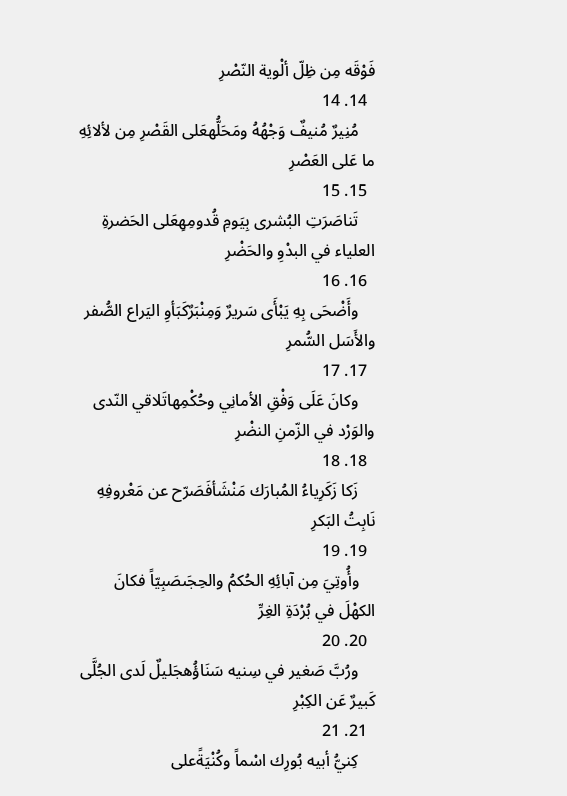فَوْقَه مِن ظِلّ ألْوية النّصْرِ
  14. 14
    مُنِيرٌ مُنيفٌ وَجْهُهُ ومَحَلُّهعَلى القَصْرِ مِن لألائِهِ ما عَلى العَصْرِ
  15. 15
    تَناصَرَتِ البُشرى بِيَومِ قُدومِهِعَلى الحَضرةِ العلياء في البدْوِ والحَضْرِ
  16. 16
    وأَضْحَى بِهِ يَبْأَى سَريرٌ وَمِنْبَرٌكَبَأوِ اليَراع الصُّفر والأَسَل السُّمرِ
  17. 17
    وكانَ عَلَى وَفْقِ الأمانِي وحُكْمِهاتَلاقي النّدى والوَرْد في الزّمنِ النضْرِ
  18. 18
    زَكا زَكَرِياءُ المُبارَك مَنْشَأفَصَرّح عن مَعْروفِهِ نَابِتُ البَكرِ
  19. 19
    وأُوتِيَ مِن آبائِهِ الحُكمُ والحِجَىصَبِيّاً فكانَ الكهْلَ في بُرْدَةِ الغِرِّ
  20. 20
    ورُبَّ صَغير في سِنيه سَنَاؤُهجَليلٌ لَدى الجُلَّى كَبيرٌ عَن الكِبْرِ
  21. 21
    كِنيُّ أبيه بُورِك اسْماً وكُنْيَةًعلى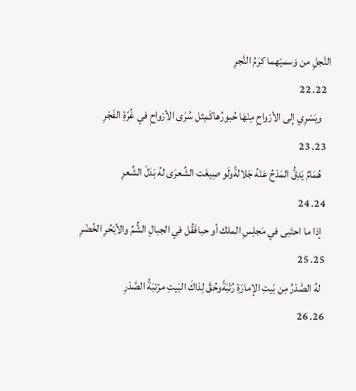النَّجلِ من وَسميْهما كرَمُ النَّجرِ
  22. 22
    ويَسْرِي إلى الأرْواحِ مِنْهَا حُبورُهاكَمِثل سُرَى الأرْواحِ في غُرّةِ الفَجْرِ
  23. 23
    هُمَامٌ يَدِقُّ المَدْحُ عَنْهُ جَلالةًولَو صِيغَت الشِّعرَى لهُ بَدَلَ الشِّعرِ
  24. 24
    إذا ما احتَبى في مَجلِسِ الملك أو حبافَقُل في الجبالِ الشُّمِّ والأبْحُرِ الخُضْرِ
  25. 25
    لهُ الصَّدْرُ مِن بَيتِ الإمارَةِ رُتْبَةًوحُقَّ لِذاكَ البَيتِ مرْتبَةُ الصَّدْرِ
  26. 26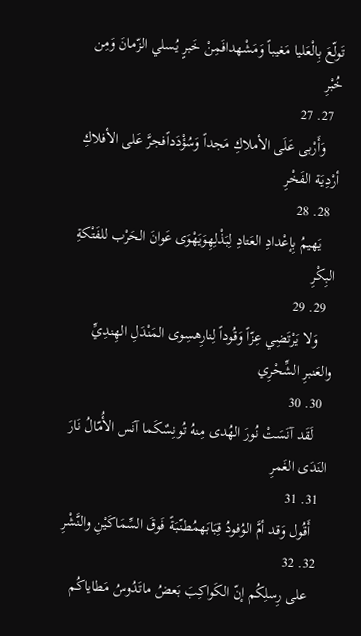تَولّعَ بِالْعَليا مَغيباً وَمَشْهدافَمِنْ خَبرٍ يُسلي الزّمانَ وَمِن خُبْرِ
  27. 27
    وَأَرْبى عَلَى الأملاكِ مَجداً وَسُؤْدَداًفجرَّ عَلى الأفلاكِ أرْدِيَة الفَخْرِ
  28. 28
    يَهيمُ بِإعْدادِ العَتادِ لِبَذْلِهِوَيَهْوَى عَوانَ الحَرْب للفَتْكةِ البِكْرِ
  29. 29
    وَلا يَرْتَضِي عِزّاً وَقُوداً لِنارِهسِوى المَنْدَلِ الهِندِيِّ والعَنبرِ الشِّحْرِي
  30. 30
    لَقَد آنَسَتْ نُورَ الهُدى مِنهُ تُونِسٌكَما آنَس الأُمّالُ نَارَ النَدَى الغَمرِ
  31. 31
    أَقُول وَقد أمَّ الوُفودُ قِبَابَهمُطنّبَةً فَوقَ السِّمَاكَيْنِ والنَّشْرِ
  32. 32
    على رِسلِكُم إنّ الكَواكِبَ بَعضُ ماتَدُوسُ مَطاياكُم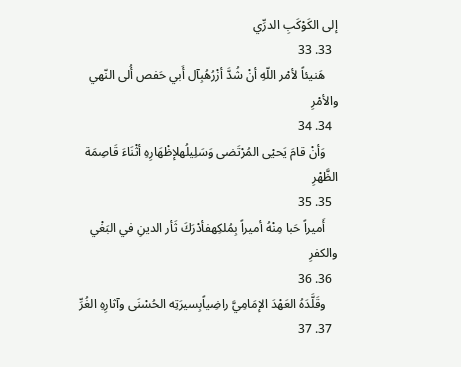إلى الكَوْكَبِ الدرِّي
  33. 33
    هَنيئاً لأمْر اللّهِ أنْ شُدَّ أزْرُهُبِآل أَبي حَفص أُلى النّهي والأمْرِ
  34. 34
    وَأنْ قامَ يَحيْى المُرْتَضى وَسَلِيلُهلإظْهَارِهِ أثْنَاءَ قَاصِمَة الظَّهْرِ
  35. 35
    أَميراً حَبا مِنْهُ أميراً بِمُلكِهفأدْرَكَ ثَأر الدينِ في البَغْي والكفرِ
  36. 36
    وقَلَّدَهُ العَهْدَ الإمَامِيَّ راضِياًبِسيرَتِه الحُسْنَى وآثارِهِ الغُرِّ
  37. 37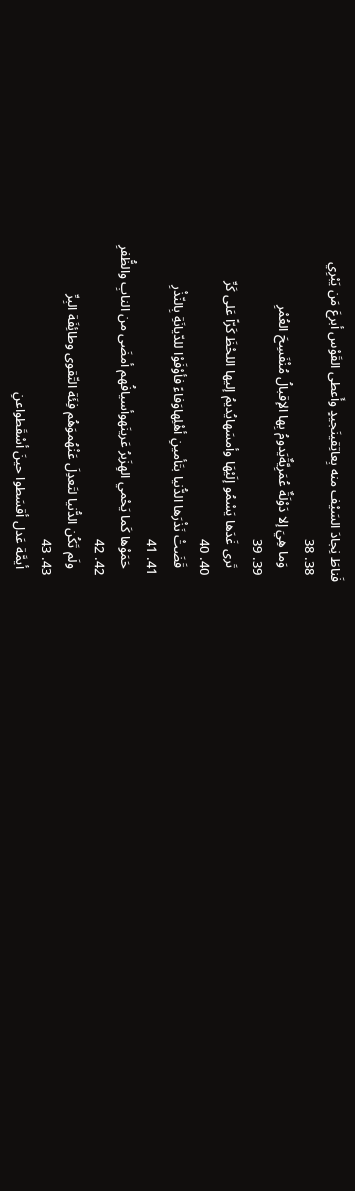فَناطَ نِجادَ السَيْف منه بِعاتِقينَجيدٍ وأَعطى القَوْس أبرعَ مَن يَبْرِي
  38. 38
    وَما هِيَ إلا دَوْلَةٌ عُمَرِيَّةٌيَدومُ بِها الإقبالُ مُنْفَسِحَ العُمْرِ
  39. 39
    تَرى غَدَها يَسْمُو إلَيْهَا وأمسَهايُديمُ إليها اللحْظَ كَرّاً عَلى كَرِّ
  40. 40
    قَضَتْ نَذْرَها الدُّنيا بتَأمينِ أهْلِهاوَفاءً فأوْفَوْا للدّيانَةِ بِالنّذْرِ
  41. 41
    حَمَوْها كَما يَحْمي الهِزَبرُ عَرينَهوأسيافُهم أمضَى من النابِ والظُّفرِ
  42. 42
    ولَم تَكُن الدُّنيا لتَعدِلَ عَنْهُموَهُم فِئَة التّقوى وطائِفَة البِرِّ
  43. 43
    أيمَّة عَدل أقسَطوا حينَ أسْقَطواعنِ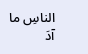الناسِ ما آدَ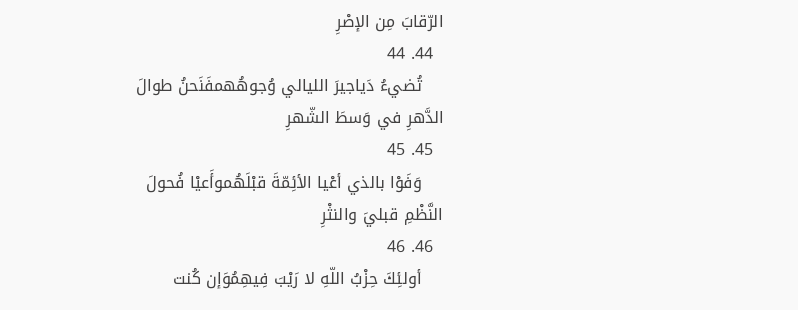الرّقابَ مِن الإصْرِ
  44. 44
    تُضيءُ دَياجيرَ الليالي وُجوهُهمفَنَحنُ طوالَ الدَّهرِ في وَسطَ الشّهرِ
  45. 45
    وَفَوْا بالذي أعْيا الأئِمّةَ قبْلَهُموأَعيْا فُحولَ النَّظْمِ قبليَ والنثْرِ
  46. 46
    أولئِكَ حِزْبُ اللّهِ لا رَيْبَ فِيهِمُوَإن كُنت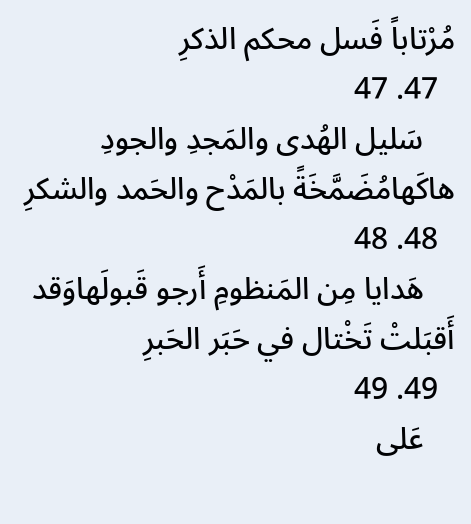مُرْتاباً فَسل محكم الذكرِ
  47. 47
    سَليل الهُدى والمَجدِ والجودِ هاكَهامُضَمَّخَةً بالمَدْح والحَمد والشكرِ
  48. 48
    هَدايا مِن المَنظومِ أَرجو قَبولَهاوَقد أَقبَلتْ تَخْتال في حَبَر الحَبرِ
  49. 49
    عَلى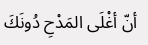أنّ أغْلَى المَدْحِ دُونَكَ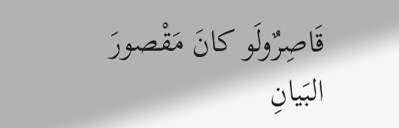قَاصِرٌولَو كانَ مَقْصورَ البَيانِ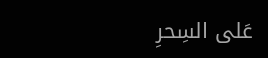عَلى السِحرِ